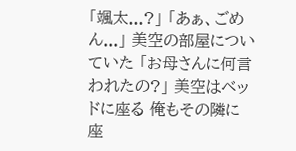「颯太...?」 「あぁ、ごめん...」 美空の部屋についていた 「お母さんに何言われたの?」 美空はベッドに座る 俺もその隣に座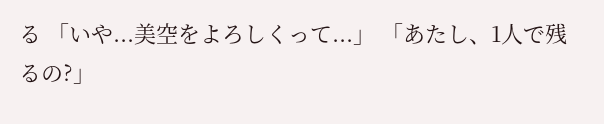る 「いや...美空をよろしくって...」 「あたし、1人で残るの?」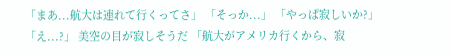「まあ...航大は連れて行くってさ」 「そっか...」 「やっぱ寂しいか?」 「え...?」 美空の目が寂しそうだ 「航大がアメリカ行くから、寂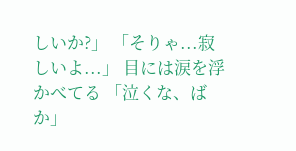しいか?」 「そりゃ...寂しいよ...」 目には涙を浮かべてる 「泣くな、ばか」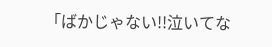「ばかじゃない!!泣いてな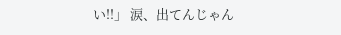い!!」 涙、出てんじゃん